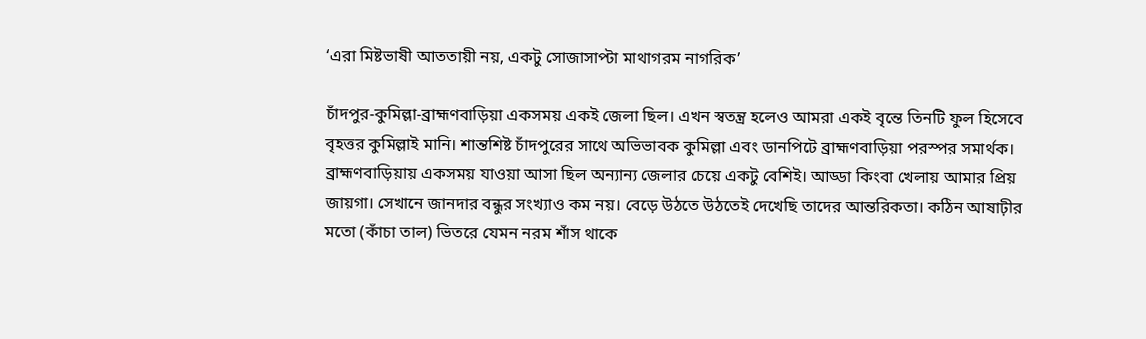‘এরা মিষ্টভাষী আততায়ী নয়, একটু সোজাসাপ্টা মাথাগরম নাগরিক’

চাঁদপুর-কুমিল্লা-ব্রাহ্মণবাড়িয়া একসময় একই জেলা ছিল। এখন স্বতন্ত্র হলেও আমরা একই বৃন্তে তিনটি ফুল হিসেবে বৃহত্তর কুমিল্লাই মানি। শান্তশিষ্ট চাঁদপুরের সাথে অভিভাবক কুমিল্লা এবং ডানপিটে ব্রাহ্মণবাড়িয়া পরস্পর সমার্থক।
ব্রাহ্মণবাড়িয়ায় একসময় যাওয়া আসা ছিল অন্যান্য জেলার চেয়ে একটু বেশিই। আড্ডা কিংবা খেলায় আমার প্রিয় জায়গা। সেখানে জানদার বন্ধুর সংখ্যাও কম নয়। বেড়ে উঠতে উঠতেই দেখেছি তাদের আন্তরিকতা। কঠিন আষাঢ়ীর মতো (কাঁচা তাল) ভিতরে যেমন নরম শাঁস থাকে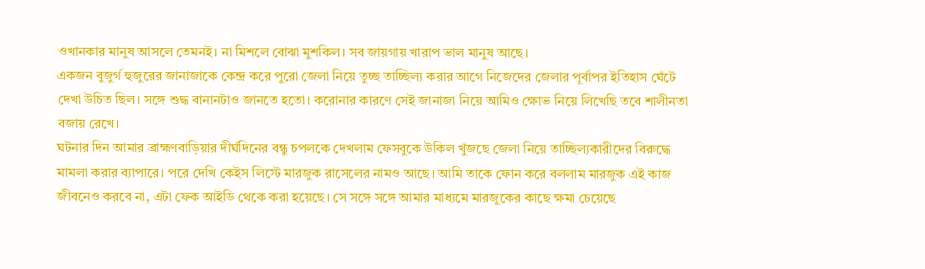ওখানকার মানুষ আসলে তেমনই। না মিশলে বোঝা মুশকিল। সব জায়গায় খারাপ ভাল মানুষ আছে।
একজন বুজুর্গ হুজুরের জানাজাকে কেন্দ্র করে পুরো জেলা নিয়ে তুচ্ছ তাচ্ছিল্য করার আগে নিজেদের জেলার পূর্বাপর ইতিহাস ঘেঁটে দেখা উচিত ছিল। সঙ্গে শুদ্ধ বানানটাও জানতে হতো। করোনার কারণে সেই জানাজা নিয়ে আমিও ক্ষোভ নিয়ে লিখেছি তবে শালীনতা বজায় রেখে।
ঘটনার দিন আমার ব্রাহ্মণবাড়িয়ার দীর্ঘদিনের বন্ধু চপলকে দেখলাম ফেসবুকে উকিল খুঁজছে জেলা নিয়ে তাচ্ছিল্যকারীদের বিরুদ্ধে মামলা করার ব্যাপারে। পরে দেখি কেইস লিস্টে মারজুক রাসেলের নামও আছে। আমি তাকে ফোন করে বললাম মারজুক এই কাজ জীবনেও করবে না, এটা ফেক আইডি থেকে করা হয়েছে। সে সঙ্গে সঙ্গে আমার মাধ্যমে মারজুকের কাছে ক্ষমা চেয়েছে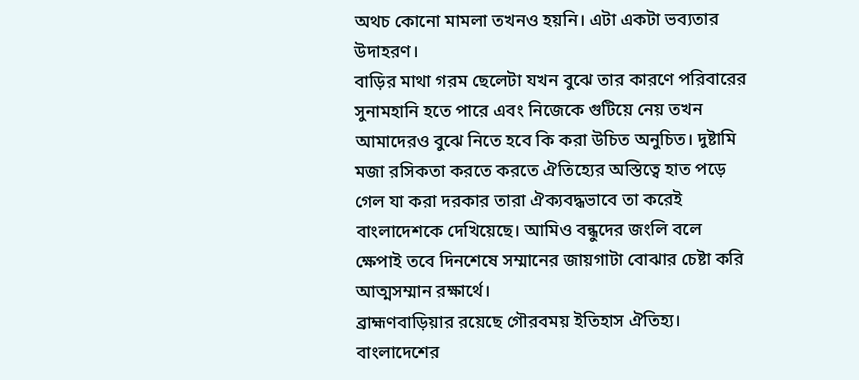অথচ কোনো মামলা তখনও হয়নি। এটা একটা ভব্যতার উদাহরণ।
বাড়ির মাথা গরম ছেলেটা যখন বুঝে তার কারণে পরিবারের সুনামহানি হতে পারে এবং নিজেকে গুটিয়ে নেয় তখন আমাদেরও বুঝে নিতে হবে কি করা উচিত অনুচিত। দুষ্টামি মজা রসিকতা করতে করতে ঐতিহ্যের অস্তিত্বে হাত পড়ে গেল যা করা দরকার তারা ঐক্যবদ্ধভাবে তা করেই বাংলাদেশকে দেখিয়েছে। আমিও বন্ধুদের জংলি বলে ক্ষেপাই তবে দিনশেষে সম্মানের জায়গাটা বোঝার চেষ্টা করি আত্মসম্মান রক্ষার্থে।
ব্রাহ্মণবাড়িয়ার রয়েছে গৌরবময় ইতিহাস ঐতিহ্য। বাংলাদেশের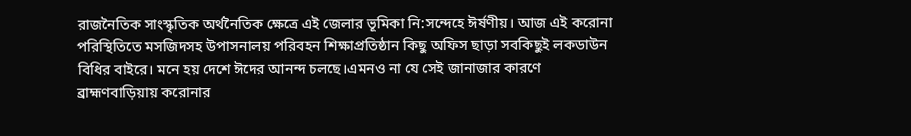রাজনৈতিক সাংস্কৃতিক অর্থনৈতিক ক্ষেত্রে এই জেলার ভূমিকা নি:সন্দেহে ঈর্ষণীয়। আজ এই করোনা পরিস্থিতিতে মসজিদসহ উপাসনালয় পরিবহন শিক্ষাপ্রতিষ্ঠান কিছু অফিস ছাড়া সবকিছুই লকডাউন বিধির বাইরে। মনে হয় দেশে ঈদের আনন্দ চলছে।এমনও না যে সেই জানাজার কারণে ব্রাহ্মণবাড়িয়ায় করোনার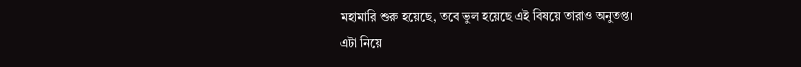মহামারি শুরু হয়েছে, তবে ভুল হয়েছে এই বিষয়ে তারাও অনুতপ্ত।
এটা নিয়ে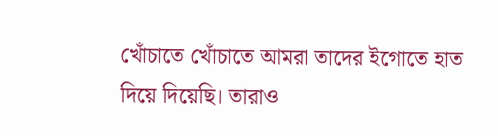খোঁচাতে খোঁচাতে আমরা তাদের ইগোতে হাত দিয়ে দিয়েছি। তারাও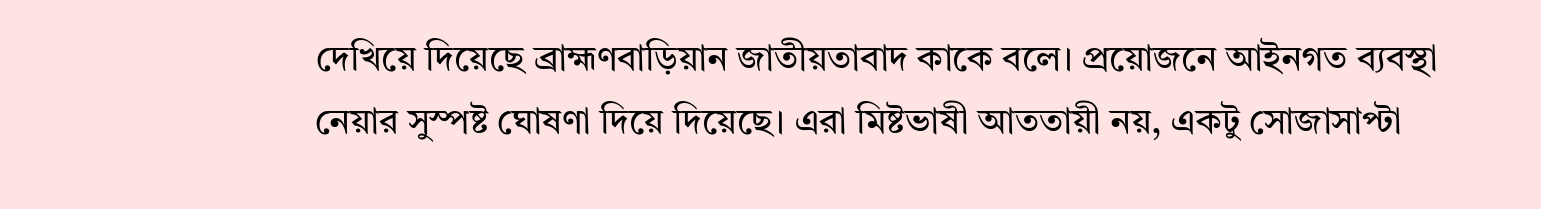দেখিয়ে দিয়েছে ব্রাহ্মণবাড়িয়ান জাতীয়তাবাদ কাকে বলে। প্রয়োজনে আইনগত ব্যবস্থা নেয়ার সুস্পষ্ট ঘোষণা দিয়ে দিয়েছে। এরা মিষ্টভাষী আততায়ী নয়, একটু সোজাসাপ্টা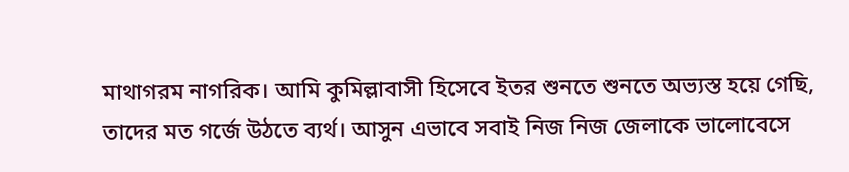মাথাগরম নাগরিক। আমি কুমিল্লাবাসী হিসেবে ইতর শুনতে শুনতে অভ্যস্ত হয়ে গেছি, তাদের মত গর্জে উঠতে ব্যর্থ। আসুন এভাবে সবাই নিজ নিজ জেলাকে ভালোবেসে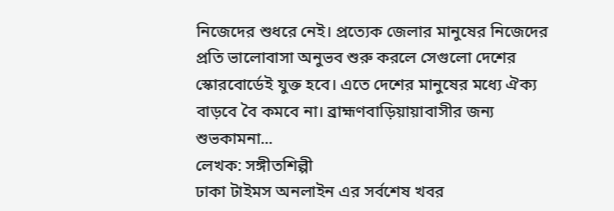নিজেদের শুধরে নেই। প্রত্যেক জেলার মানুষের নিজেদের প্রতি ভালোবাসা অনুভব শুরু করলে সেগুলো দেশের স্কোরবোর্ডেই যুক্ত হবে। এতে দেশের মানুষের মধ্যে ঐক্য বাড়বে বৈ কমবে না। ব্রাহ্মণবাড়িয়ায়াবাসীর জন্য শুভকামনা...
লেখক: সঙ্গীতশিল্পী
ঢাকা টাইমস অনলাইন এর সর্বশেষ খবর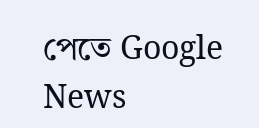পেতে Google News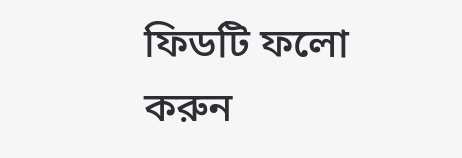ফিডটি ফলো করুন